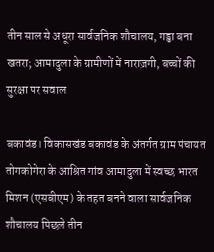तीन साल से अधूरा सार्वजनिक शौचालय, गड्ढा बना खतरा; आमादुला के ग्रामीणों में नाराज़गी, बच्चों की सुरक्षा पर सवाल

बकावंड। विकासखंड बकावंड के अंतर्गत ग्राम पंचायत तोगकोगेरा के आश्रित गांव आमादुला में स्वच्छ भारत मिशन (एसबीएम) के तहत बनने वाला सार्वजनिक शौचालय पिछले तीन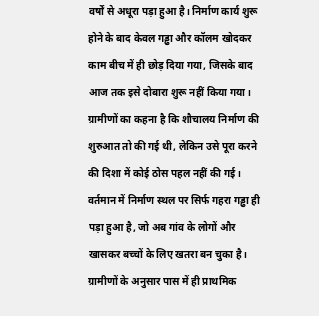वर्षों से अधूरा पड़ा हुआ है। निर्माण कार्य शुरू होने के बाद केवल गड्ढा और कॉलम खोदकर काम बीच में ही छोड़ दिया गया, जिसके बाद आज तक इसे दोबारा शुरू नहीं किया गया।
ग्रामीणों का कहना है कि शौचालय निर्माण की शुरुआत तो की गई थी, लेकिन उसे पूरा करने की दिशा में कोई ठोस पहल नहीं की गई। वर्तमान में निर्माण स्थल पर सिर्फ गहरा गड्ढा ही पड़ा हुआ है, जो अब गांव के लोगों और खासकर बच्चों के लिए खतरा बन चुका है। ग्रामीणों के अनुसार पास में ही प्राथमिक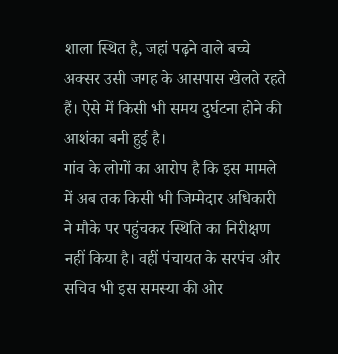शाला स्थित है, जहां पढ़ने वाले बच्चे अक्सर उसी जगह के आसपास खेलते रहते हैं। ऐसे में किसी भी समय दुर्घटना होने की आशंका बनी हुई है।
गांव के लोगों का आरोप है कि इस मामले में अब तक किसी भी जिम्मेदार अधिकारी ने मौके पर पहुंचकर स्थिति का निरीक्षण नहीं किया है। वहीं पंचायत के सरपंच और सचिव भी इस समस्या की ओर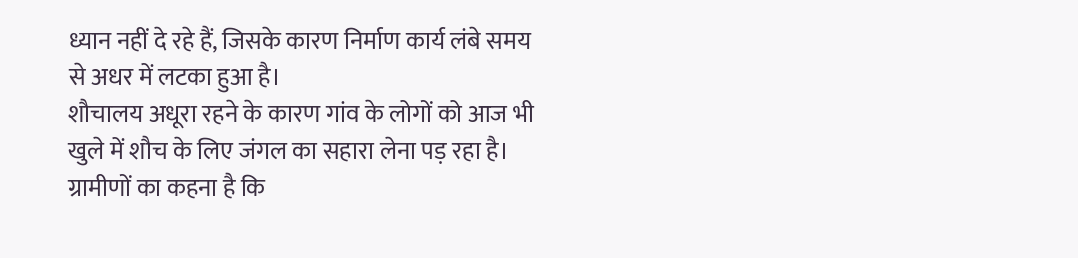ध्यान नहीं दे रहे हैं, जिसके कारण निर्माण कार्य लंबे समय से अधर में लटका हुआ है।
शौचालय अधूरा रहने के कारण गांव के लोगों को आज भी खुले में शौच के लिए जंगल का सहारा लेना पड़ रहा है। ग्रामीणों का कहना है कि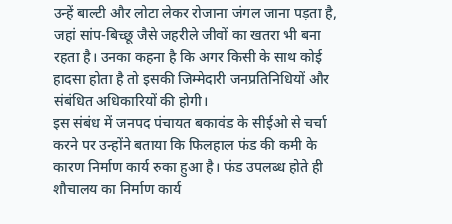उन्हें बाल्टी और लोटा लेकर रोजाना जंगल जाना पड़ता है, जहां सांप-बिच्छू जैसे जहरीले जीवों का खतरा भी बना रहता है। उनका कहना है कि अगर किसी के साथ कोई हादसा होता है तो इसकी जिम्मेदारी जनप्रतिनिधियों और संबंधित अधिकारियों की होगी।
इस संबंध में जनपद पंचायत बकावंड के सीईओ से चर्चा करने पर उन्होंने बताया कि फिलहाल फंड की कमी के कारण निर्माण कार्य रुका हुआ है। फंड उपलब्ध होते ही शौचालय का निर्माण कार्य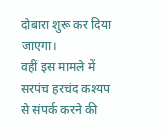दोबारा शुरू कर दिया जाएगा।
वहीं इस मामले में सरपंच हरचंद कश्यप से संपर्क करने की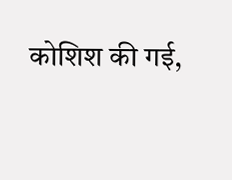कोशिश की गई,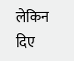लेकिन दिए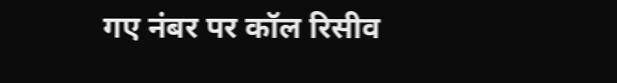गए नंबर पर कॉल रिसीव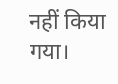नहीं किया गया।